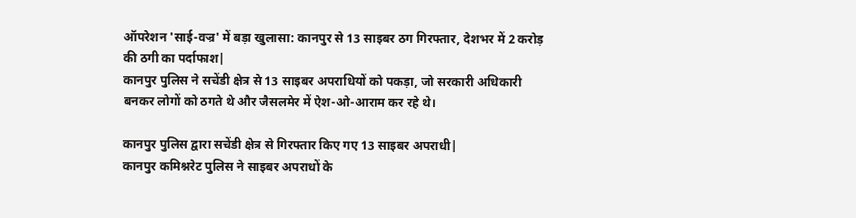ऑपरेशन 'साई-वज्र' में बड़ा खुलासा: कानपुर से 13 साइबर ठग गिरफ्तार, देशभर में 2 करोड़ की ठगी का पर्दाफाश|
कानपुर पुलिस ने सचेंडी क्षेत्र से 13 साइबर अपराधियों को पकड़ा, जो सरकारी अधिकारी बनकर लोगों को ठगते थे और जैसलमेर में ऐश-ओ-आराम कर रहे थे।

कानपुर पुलिस द्वारा सचेंडी क्षेत्र से गिरफ्तार किए गए 13 साइबर अपराधी|
कानपुर कमिश्नरेट पुलिस ने साइबर अपराधों के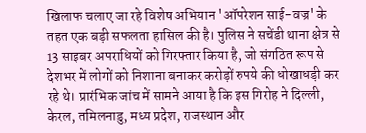खिलाफ चलाए जा रहे विशेष अभियान 'ऑपरेशन साई-वज्र' के तहत एक बड़ी सफलता हासिल की है। पुलिस ने सचेंडी थाना क्षेत्र से 13 साइबर अपराधियों को गिरफ्तार किया है, जो संगठित रूप से देशभर में लोगों को निशाना बनाकर करोड़ों रुपये की धोखाधड़ी कर रहे थे। प्रारंभिक जांच में सामने आया है कि इस गिरोह ने दिल्ली, केरल, तमिलनाडु, मध्य प्रदेश, राजस्थान और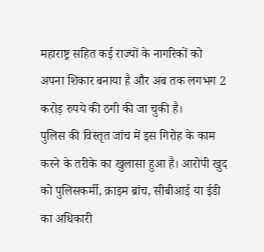महाराष्ट्र सहित कई राज्यों के नागरिकों को अपना शिकार बनाया है और अब तक लगभग 2 करोड़ रुपये की ठगी की जा चुकी है।
पुलिस की विस्तृत जांच में इस गिरोह के काम करने के तरीके का खुलासा हुआ है। आरोपी खुद को पुलिसकर्मी, क्राइम ब्रांच, सीबीआई या ईडी का अधिकारी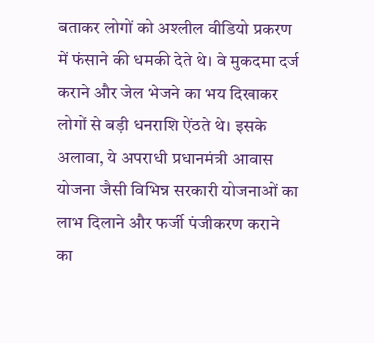बताकर लोगों को अश्लील वीडियो प्रकरण में फंसाने की धमकी देते थे। वे मुकदमा दर्ज कराने और जेल भेजने का भय दिखाकर लोगों से बड़ी धनराशि ऐंठते थे। इसके अलावा, ये अपराधी प्रधानमंत्री आवास योजना जैसी विभिन्न सरकारी योजनाओं का लाभ दिलाने और फर्जी पंजीकरण कराने का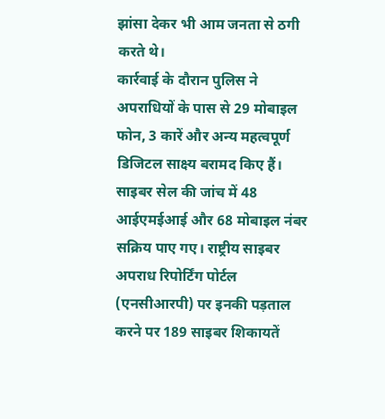झांसा देकर भी आम जनता से ठगी करते थे।
कार्रवाई के दौरान पुलिस ने अपराधियों के पास से 29 मोबाइल फोन, 3 कारें और अन्य महत्वपूर्ण डिजिटल साक्ष्य बरामद किए हैं। साइबर सेल की जांच में 48 आईएमईआई और 68 मोबाइल नंबर सक्रिय पाए गए। राष्ट्रीय साइबर अपराध रिपोर्टिंग पोर्टल (एनसीआरपी) पर इनकी पड़ताल करने पर 189 साइबर शिकायतें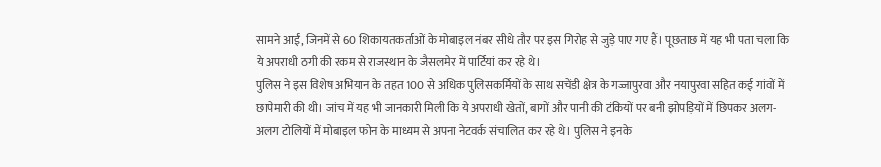सामने आईं, जिनमें से 60 शिकायतकर्ताओं के मोबाइल नंबर सीधे तौर पर इस गिरोह से जुड़े पाए गए हैं। पूछताछ में यह भी पता चला कि ये अपराधी ठगी की रकम से राजस्थान के जैसलमेर में पार्टियां कर रहे थे।
पुलिस ने इस विशेष अभियान के तहत 100 से अधिक पुलिसकर्मियों के साथ सचेंडी क्षेत्र के गज्जापुरवा और नयापुरवा सहित कई गांवों में छापेमारी की थी। जांच में यह भी जानकारी मिली कि ये अपराधी खेतों, बागों और पानी की टंकियों पर बनी झोपड़ियों में छिपकर अलग-अलग टोलियों में मोबाइल फोन के माध्यम से अपना नेटवर्क संचालित कर रहे थे। पुलिस ने इनके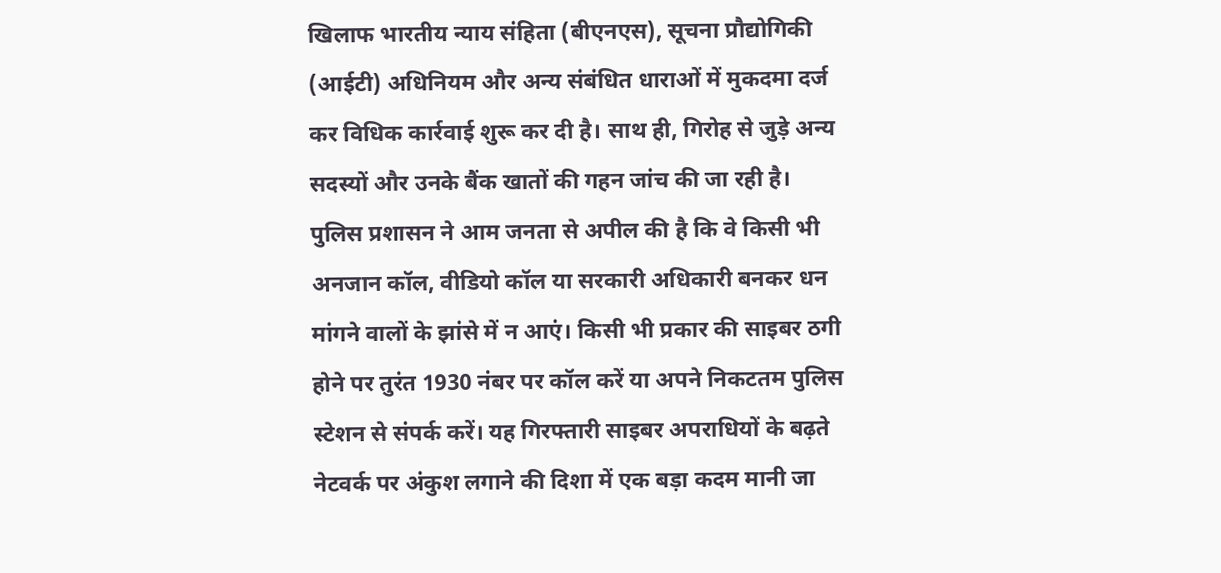खिलाफ भारतीय न्याय संहिता (बीएनएस), सूचना प्रौद्योगिकी (आईटी) अधिनियम और अन्य संबंधित धाराओं में मुकदमा दर्ज कर विधिक कार्रवाई शुरू कर दी है। साथ ही, गिरोह से जुड़े अन्य सदस्यों और उनके बैंक खातों की गहन जांच की जा रही है।
पुलिस प्रशासन ने आम जनता से अपील की है कि वे किसी भी अनजान कॉल, वीडियो कॉल या सरकारी अधिकारी बनकर धन मांगने वालों के झांसे में न आएं। किसी भी प्रकार की साइबर ठगी होने पर तुरंत 1930 नंबर पर कॉल करें या अपने निकटतम पुलिस स्टेशन से संपर्क करें। यह गिरफ्तारी साइबर अपराधियों के बढ़ते नेटवर्क पर अंकुश लगाने की दिशा में एक बड़ा कदम मानी जा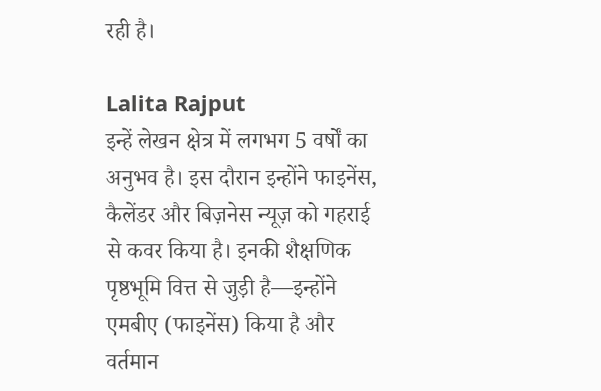रही है।

Lalita Rajput
इन्हें लेखन क्षेत्र में लगभग 5 वर्षों का अनुभव है। इस दौरान इन्होंने फाइनेंस, कैलेंडर और बिज़नेस न्यूज़ को गहराई से कवर किया है। इनकी शैक्षणिक पृष्ठभूमि वित्त से जुड़ी है—इन्होंने एमबीए (फाइनेंस) किया है और वर्तमान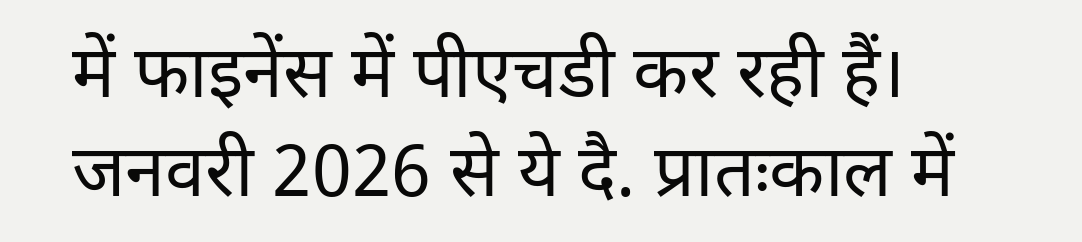में फाइनेंस में पीएचडी कर रही हैं। जनवरी 2026 से ये दै. प्रातःकाल में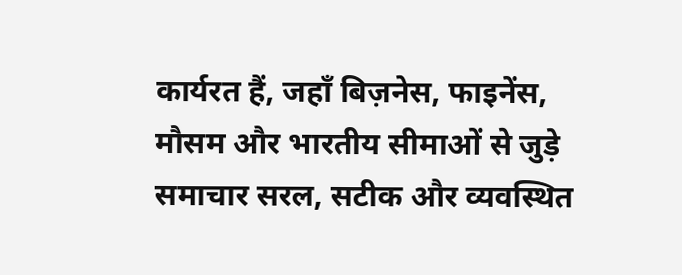कार्यरत हैं, जहाँ बिज़नेस, फाइनेंस, मौसम और भारतीय सीमाओं से जुड़े समाचार सरल, सटीक और व्यवस्थित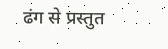ढंग से प्रस्तुत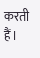करती हैं।